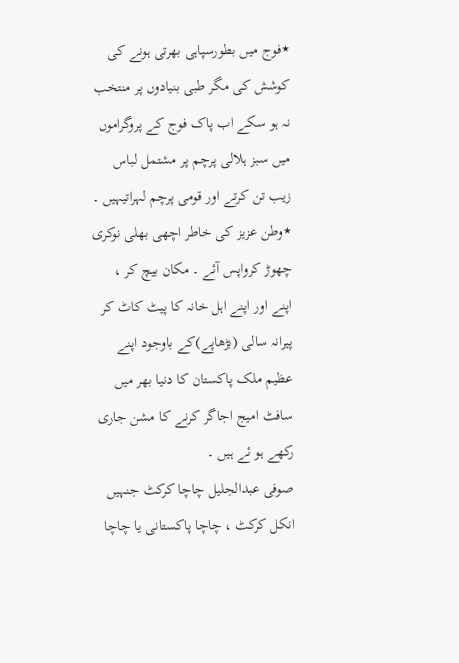٭فوج میں بطورسپاہی بھرتی ہونے کی کوشش کی مگر طبی بنیادوں پر منتخب نہ ہو سکے اب پاک فوج کے پروگراموں میں سبز ہلالی پرچم پر مشتمل لباس زیب تن کرتے اور قومی پرچم لہراتیہیں ۔
٭وطن عزیز کی خاطر اچھی بھلی نوکری چھوڑ کرواپس آئے ۔ مکان بیچ کر ، اپنے اور اپنے اہل خانہ کا پیٹ کاٹ کر پیرانہ سالی (بڑھاپے)کے باوجود اپنے عظیم ملک پاکستان کا دنیا بھر میں سافٹ امیج اجاگر کرنے کا مشن جاری رکھے ہو ئے ہیں ۔
صوفی عبدالجلیل چاچا کرکٹ جنہیں انکل کرکٹ ، چاچا پاکستانی یا چاچا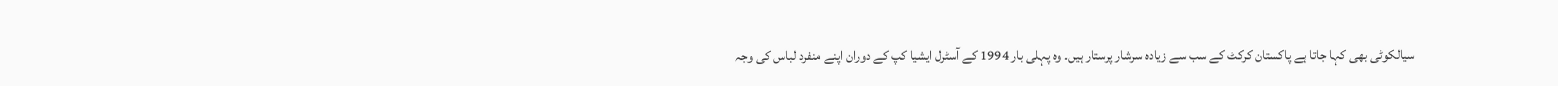سیالکوٹی بھی کہا جاتا ہے پاکستان کرکٹ کے سب سے زیادہ سرشار پرستار ہیں۔ وہ پہلی بار 1994 کے آسٹرل ایشیا کپ کے دوران اپنے منفرد لباس کی وجہ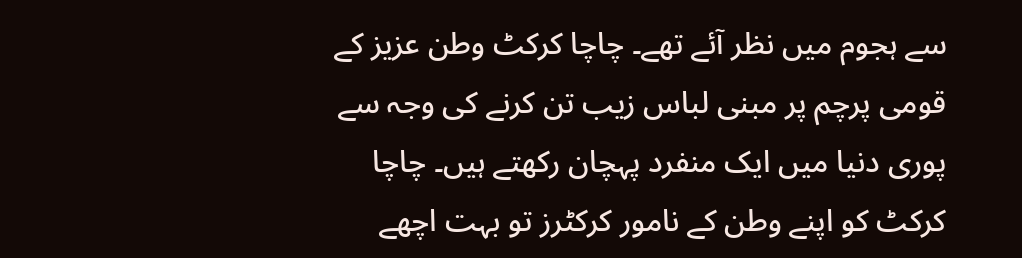سے ہجوم میں نظر آئے تھے۔ چاچا کرکٹ وطن عزیز کے قومی پرچم پر مبنی لباس زیب تن کرنے کی وجہ سے پوری دنیا میں ایک منفرد پہچان رکھتے ہیں۔ چاچا کرکٹ کو اپنے وطن کے نامور کرکٹرز تو بہت اچھے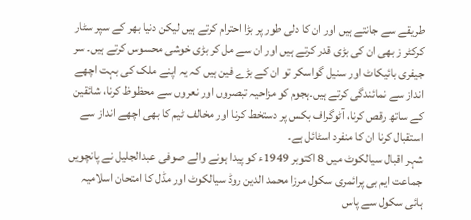طریقے سے جانتے ہیں اور ان کا دلی طور پر بڑا احترام کرتے ہیں لیکن دنیا بھر کے سپر سٹار کرکٹر ز بھی ان کی بڑی قدر کرتے ہیں اور ان سے مل کر بڑی خوشی محسوس کرتے ہیں۔ سر جیفری بائیکاٹ اور سنیل گواسکر تو ان کے بڑے فین ہیں کہ یہ اپنے ملک کی بہت اچھے انداز سے نمائندگی کرتے ہیں۔ہجوم کو مزاحیہ تبصروں اور نعروں سے محظوظ کرنا، شائقین کے ساتھ رقص کرنا، آٹوگراف بکس پر دستخط کرنا اور مخالف ٹیم کا بھی اچھے انداز سے استقبال کرنا ان کا منفرد اسٹائل ہے۔
شہر اقبال سیالکوٹ میں 8 اکتوبر 1949ء کو پیدا ہونے والے صوفی عبدالجلیل نے پانچویں جماعت ایم بی پرائمری سکول مرزا محمد الدین روڈ سیالکوٹ اور مڈل کا امتحان اسلامیہ ہائی سکول سے پاس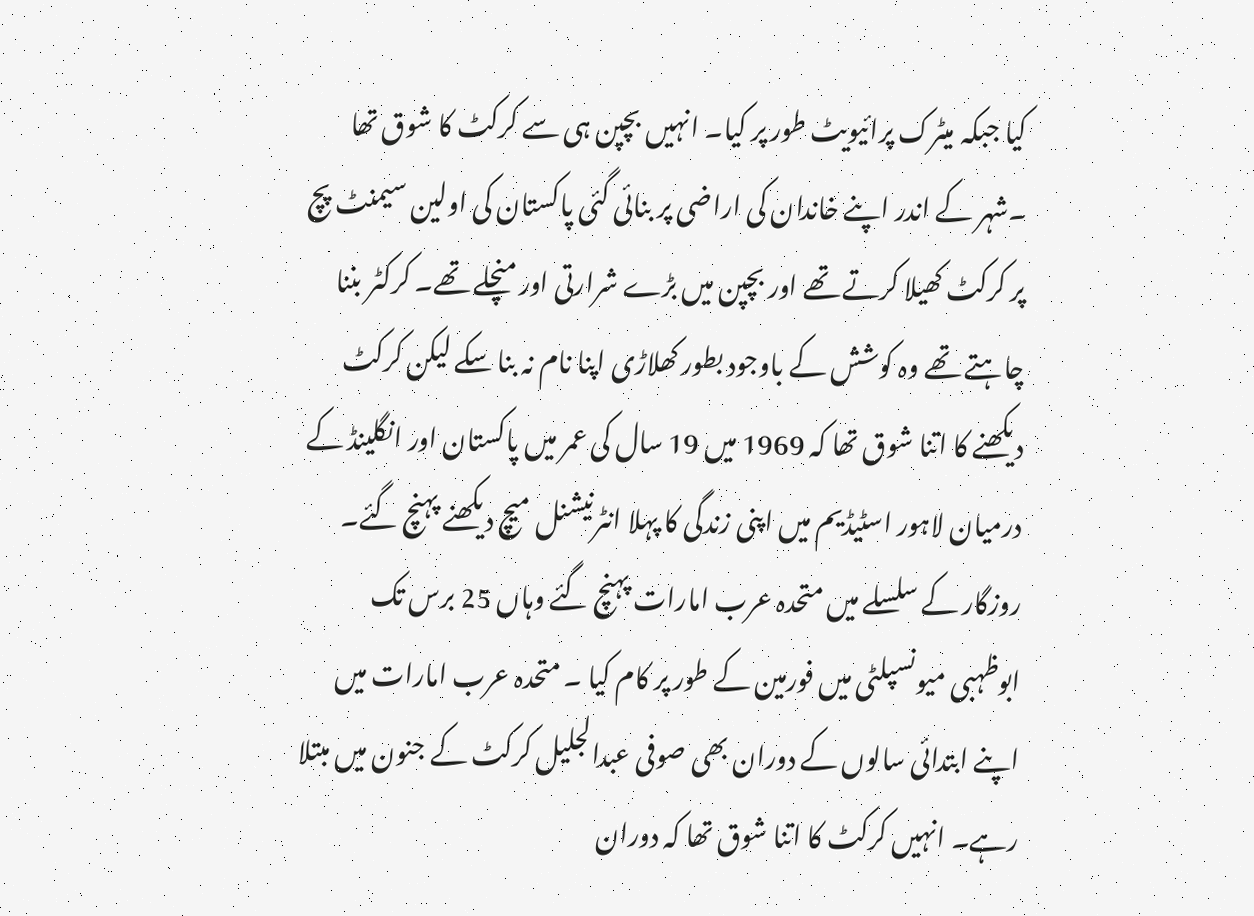کیا جبکہ میٹرک پرائیویٹ طور پر کیا۔ انہیں بچپن ہی سے کرکٹ کا شوق تھا ۔شہر کے اندر اپنے خاندان کی اراضی پر بنائی گئی پاکستان کی اولین سیمنٹ پچ پر کرکٹ کھیلا کرتے تھے اور بچپن میں بڑے شرارتی اور منچلے تھے۔ کرکٹر بننا چاہتے تھے وہ کوشش کے باوجود بطور کھلاڑی اپنا نام نہ بنا سکے لیکن کرکٹ دیکھنے کا اتنا شوق تھا کہ 1969 میں 19 سال کی عمر میں پاکستان اور انگلینڈ کے درمیان لاہور اسٹیڈیم میں اپنی زندگی کا پہلا انٹرنیشنل میچ دیکھنے پہنچ گئے۔ روزگار کے سلسلے میں متحدہ عرب امارات پہنچ گئے وہاں 25 برس تک ابوظہبی میونسپلٹی میں فورمین کے طور پر کام کیا ۔ متحدہ عرب امارات میں اپنے ابتدائی سالوں کے دوران بھی صوفی عبدالجلیل کرکٹ کے جنون میں مبتلا رہے۔ انہیں کرکٹ کا اتنا شوق تھا کہ دوران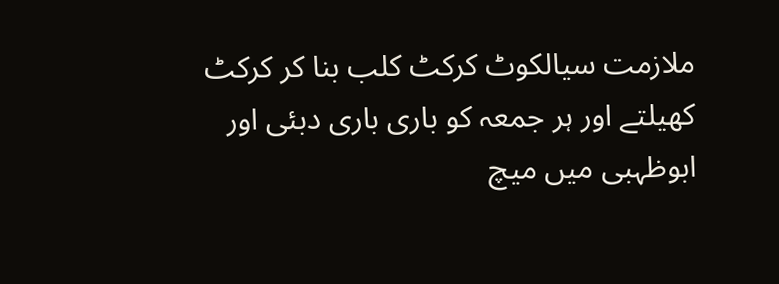ملازمت سیالکوٹ کرکٹ کلب بنا کر کرکٹ کھیلتے اور ہر جمعہ کو باری باری دبئی اور ابوظہبی میں میچ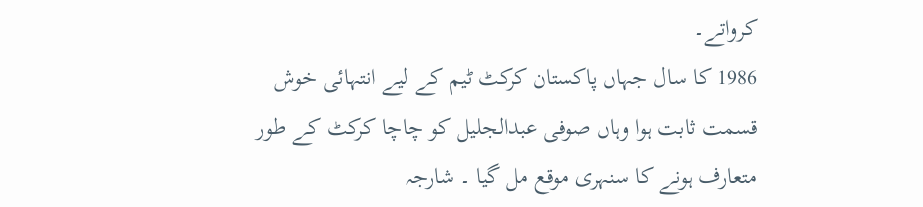کرواتے۔
1986 کا سال جہاں پاکستان کرکٹ ٹیم کے لیے انتہائی خوش قسمت ثابت ہوا وہاں صوفی عبدالجلیل کو چاچا کرکٹ کے طور متعارف ہونے کا سنہری موقع مل گیا ۔ شارجہ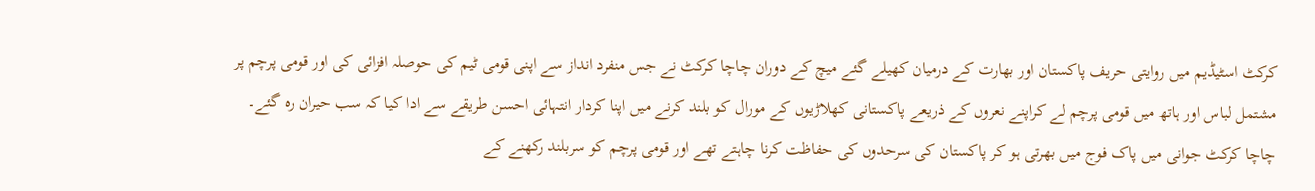کرکٹ اسٹیڈیم میں روایتی حریف پاکستان اور بھارت کے درمیان کھیلے گئے میچ کے دوران چاچا کرکٹ نے جس منفرد انداز سے اپنی قومی ٹیم کی حوصلہ افزائی کی اور قومی پرچم پر مشتمل لباس اور ہاتھ میں قومی پرچم لے کراپنے نعروں کے ذریعے پاکستانی کھلاڑیوں کے مورال کو بلند کرنے میں اپنا کردار انتہائی احسن طریقے سے ادا کیا کہ سب حیران رہ گئے۔
چاچا کرکٹ جوانی میں پاک فوج میں بھرتی ہو کر پاکستان کی سرحدوں کی حفاظت کرنا چاہتے تھے اور قومی پرچم کو سربلند رکھنے کے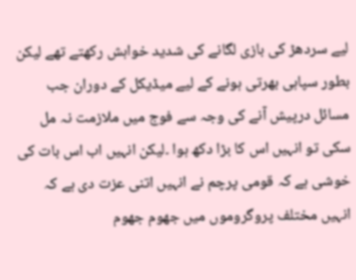لیے سردھڑ کی بازی لگانے کی شدید خواہش رکھتے تھے لیکن بطور سپاہی بھرتی ہونے کے لیے میڈیکل کے دوران جب مسائل درپیش آنے کی وجہ سے فوج میں ملازمت نہ مل سکی تو انہیں اس کا بڑا دکھ ہوا ۔لیکن انہیں اب اس بات کی خوشی ہے کہ قومی پرچم نے انہیں اتنی عزت دی ہے کہ انہیں مختلف پروگروموں میں جھوم جھوم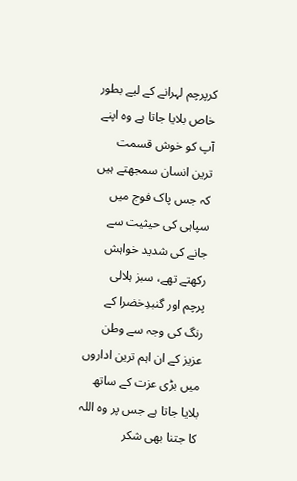کرپرچم لہرانے کے لیے بطور خاص بلایا جاتا ہے وہ اپنے آپ کو خوش قسمت ترین انسان سمجھتے ہیں کہ جس پاک فوج میں سپاہی کی حیثیت سے جانے کی شدید خواہش رکھتے تھے، سبز ہلالی پرچم اور گنبدِخضرا کے رنگ کی وجہ سے وطن عزیز کے ان اہم ترین اداروں میں بڑی عزت کے ساتھ بلایا جاتا ہے جس پر وہ اللہ کا جتنا بھی شکر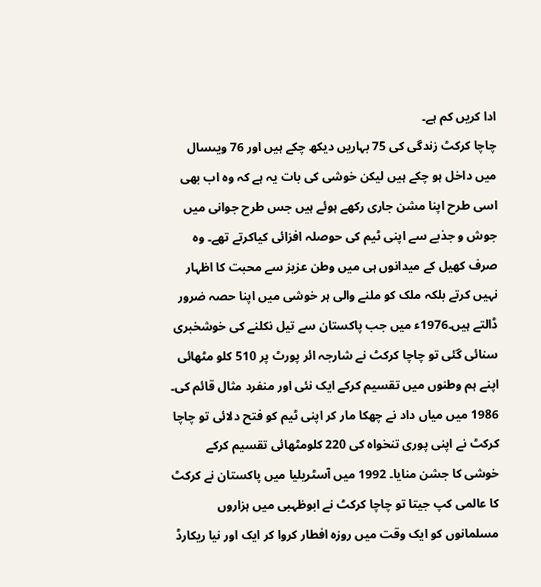ادا کریں کم ہے۔
چاچا کرکٹ زندگی کی 75 بہاریں دیکھ چکے ہیں اور 76 ویںسال میں داخل ہو چکے ہیں لیکن خوشی کی بات یہ ہے کہ وہ اب بھی اسی طرح اپنا مشن جاری رکھے ہوئے ہیں جس طرح جوانی میں جوش و جذبے سے اپنی ٹیم کی حوصلہ افزائی کیاکرتے تھے۔ وہ صرف کھیل کے میدانوں ہی میں وطن عزیز سے محبت کا اظہار نہیں کرتے بلکہ ملک کو ملنے والی ہر خوشی میں اپنا حصہ ضرور ڈالتے ہیں۔1976ء میں جب پاکستان سے تیل نکلنے کی خوشخبری سنائی گئی تو چاچا کرکٹ نے شارجہ ائر پورٹ پر 510 کلو مٹھائی اپنے ہم وطنوں میں تقسیم کرکے ایک نئی اور منفرد مثال قائم کی۔
1986 میں میاں داد نے چھکا مار کر اپنی ٹیم کو فتح دلائی تو چاچا کرکٹ نے اپنی پوری تنخواہ کی 220 کلومٹھائی تقسیم کرکے خوشی کا جشن منایا۔ 1992 میں آسٹریلیا میں پاکستان نے کرکٹ کا عالمی کپ جیتا تو چاچا کرکٹ نے ابوظہبی میں ہزاروں مسلمانوں کو ایک وقت میں روزہ افطار کروا کر ایک اور نیا ریکارڈ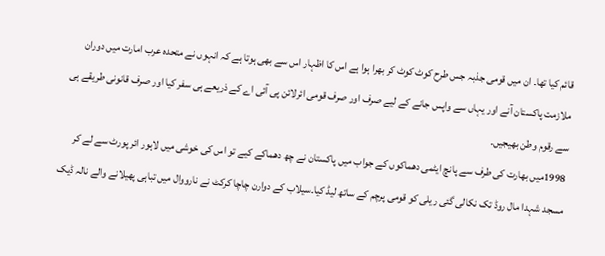قائم کیا تھا۔ ان میں قومی جذبہ جس طرح کوٹ کوٹ کر بھرا ہوا ہے اس کا اظہار اس سے بھی ہوتا ہے کہ انہوں نے متحدہ عرب امارت میں دوران ملازمت پاکستان آنے اور یہاں سے واپس جانے کے لیے صرف اور صرف قومی ائرلائن پی آئی اے کے ذریعے ہی سفر کیا اور صرف قانونی طریقے ہی سے رقوم وطن بھیجیں۔
1998میں بھارت کی طرف سے پانچ ایٹمی دھماکوں کے جواب میں پاکستان نے چھ دھماکے کیے تو اس کی خوشی میں لاہور ائر پورٹ سے لے کر مسجد شہدا مال روڈ تک نکالی گئی ریلی کو قومی پرچم کے ساتھ لیڈ کیا۔سیلاب کے دوارن چاچا کرکٹ نے نارووال میں تباہی پھیلانے والے نالہ ڈیک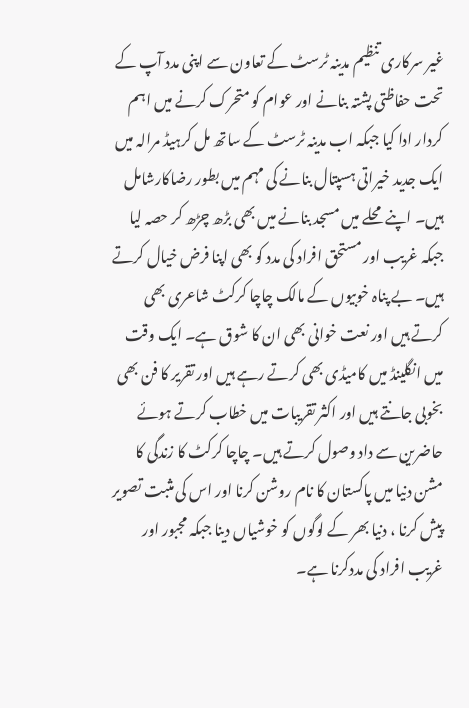غیر سرکاری تنظیم مدینہ ٹرسٹ کے تعاون سے اپنی مدد آپ کے تحت حفاظتی پشتہ بنانے اور عوام کو متحرک کرنے میں اہم کردار ادا کیا جبکہ اب مدینہ ٹرسٹ کے ساتھ مل کرہیڈ مرالہ میں ایک جدید خیراتی ہسپتال بنانے کی مہم میں بطور رضاکارشامل ہیں۔ اپنے محلے میں مسجد بنانے میں بھی بڑھ چڑھ کر حصہ لیا جبکہ غریب اور مستحق افراد کی مدد کو بھی اپنا فرض خیال کرتے ہیں۔ بے پناہ خوبیوں کے مالک چاچا کرکٹ شاعری بھی کرتے ہیں اور نعت خوانی بھی ان کا شوق ہے۔ ایک وقت میں انگلینڈ میں کامیڈی بھی کرتے رہے ہیں اور تقریر کا فن بھی بخوبی جانتے ہیں اور اکثر تقریبات میں خطاب کرتے ہوئے حاضرین سے داد وصول کرتے ہیں۔ چاچا کرکٹ کا زندگی کا مشن دنیا میں پاکستان کا نام روشن کرنا اور اس کی مثبت تصویر پیش کرنا ، دنیا بھر کے لوگوں کو خوشیاں دینا جبکہ مجبور اور غریب افراد کی مددکرنا ہے۔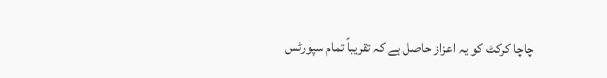چاچا کرکٹ کو یہ اعزاز حاصل ہے کہ تقریباً تمام سپورٹس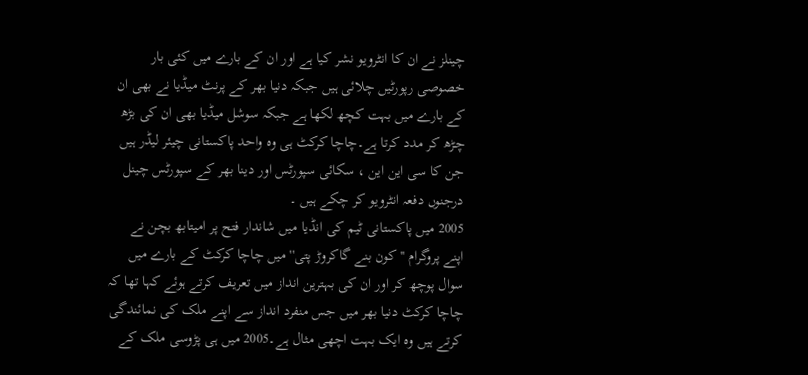چینلز نے ان کا انٹرویو نشر کیا ہے اور ان کے بارے میں کئی بار خصوصی رپورٹیں چلائی ہیں جبکہ دنیا بھر کے پرنٹ میڈیا نے بھی ان کے بارے میں بہت کچھ لکھا ہے جبکہ سوشل میڈیا بھی ان کی بڑھ چڑھ کر مدد کرتا ہے۔چاچا کرکٹ ہی وہ واحد پاکستانی چیئر لیڈر ہیں جن کا سی این این ، سکائی سپورٹس اور دینا بھر کے سپورٹس چینل درجنوں دفعہ انٹرویو کر چکے ہیں ۔
2005 میں پاکستانی ٹیم کی انڈیا میں شاندار فتح پر امیتابھ بچن نے اپنے پروگرام ''کون بنے گاکروڑ پتی'' میں چاچا کرکٹ کے بارے میں سوال پوچھ کر اور ان کی بہترین انداز میں تعریف کرتے ہوئے کہا تھا کہ چاچا کرکٹ دنیا بھر میں جس منفرد انداز سے اپنے ملک کی نمائندگی کرتے ہیں وہ ایک بہت اچھی مثال ہے۔2005 میں ہی پڑوسی ملک کے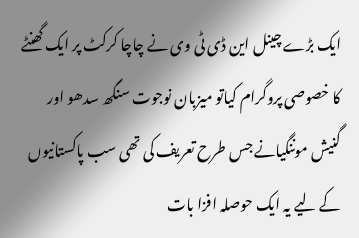ایک بڑے چینل این ڈی ٹی وی نے چاچا کرکٹ پر ایک گھنٹے کا خصوصی پروگرام کیاتو میزبان نوجوت سنگھ سدھو اور گنیش موننگیانے جس طرح تعریف کی تھی سب پاکستانیوں کے لیے یہ ایک حوصلہ افزا بات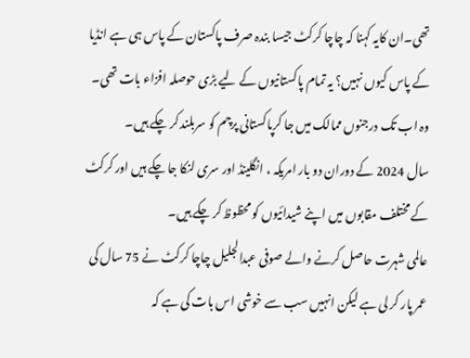تھی۔ان کایہ کہنا کہ چاچا کرکٹ جیسا بندہ صرف پاکستان کے پاس ہی ہے انڈیا کے پاس کیوں نہیں؟ یہ تمام پاکستانیوں کے لیے بڑی حوصلہ افزاء بات تھی۔ وہ اب تک درجنوں ممالک میں جا کرپاکستانی پرچم کو سربلند کر چکے ہیں۔
سال 2024 کے دوران دو بار امریکہ ، انگلینڈ اور سری لنکا جا چکے ہیں اور کرکٹ کے مختلف مقابوں میں اپنے شیدائیوں کو محظوظ کر چکے ہیں۔
عالمی شہرت حاصل کرنے والے صوفی عبدالجلیل چاچا کرکٹ نے 75 سال کی عمر پار کر لی ہے لیکن انہیں سب سے خوشی اس بات کی ہے کہ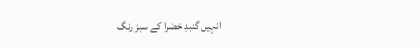انہیں گنبدِ خضرا کے سبز رنگ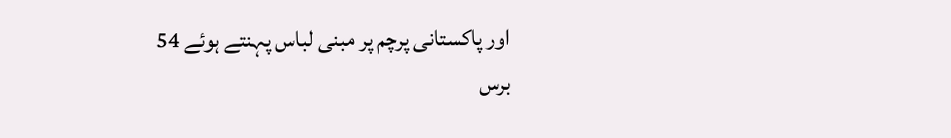اور پاکستانی پرچم پر مبنی لباس پہنتے ہوئے 54 برس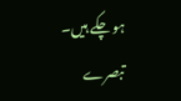ہو چکے ہیں۔
تبصرے